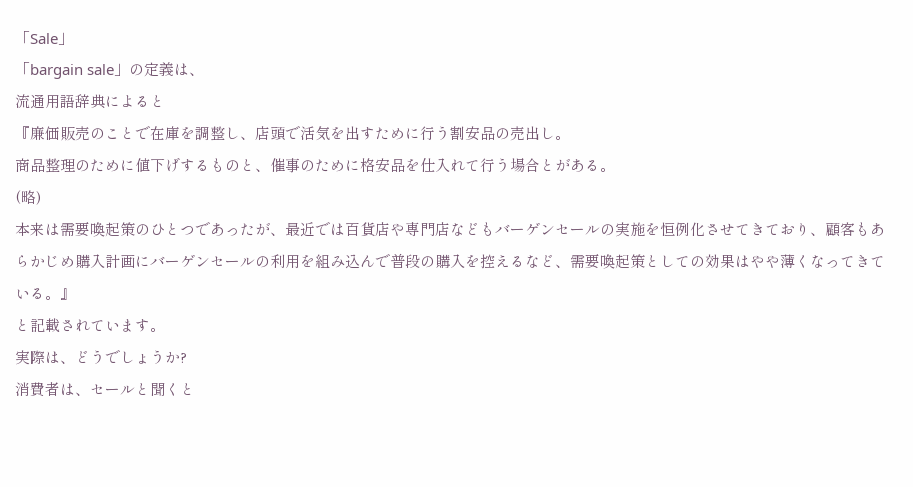「Sale」
「bargain sale」の定義は、
流通用語辞典によると
『廉価販売のことで在庫を調整し、店頭で活気を出すために行う割安品の売出し。
商品整理のために値下げするものと、催事のために格安品を仕入れて行う場合とがある。
(略)
本来は需要喚起策のひとつであったが、最近では百貨店や専門店などもバーゲンセールの実施を恒例化させてきており、顧客もあらかじめ購入計画にバーゲンセールの利用を組み込んで普段の購入を控えるなど、需要喚起策としての効果はやや薄くなってきている。』
と記載されています。
実際は、どうでしょうか?
消費者は、セールと聞くと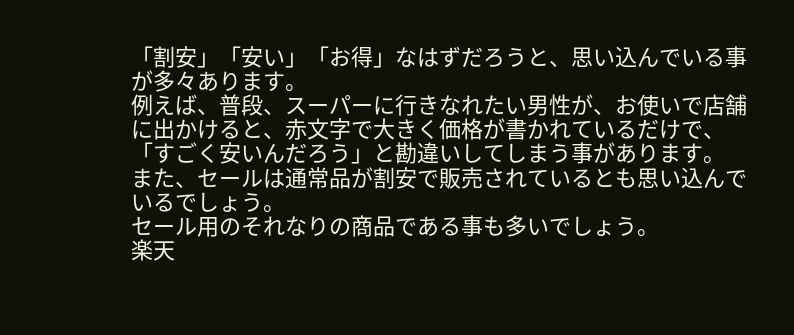「割安」「安い」「お得」なはずだろうと、思い込んでいる事が多々あります。
例えば、普段、スーパーに行きなれたい男性が、お使いで店舗に出かけると、赤文字で大きく価格が書かれているだけで、「すごく安いんだろう」と勘違いしてしまう事があります。
また、セールは通常品が割安で販売されているとも思い込んでいるでしょう。
セール用のそれなりの商品である事も多いでしょう。
楽天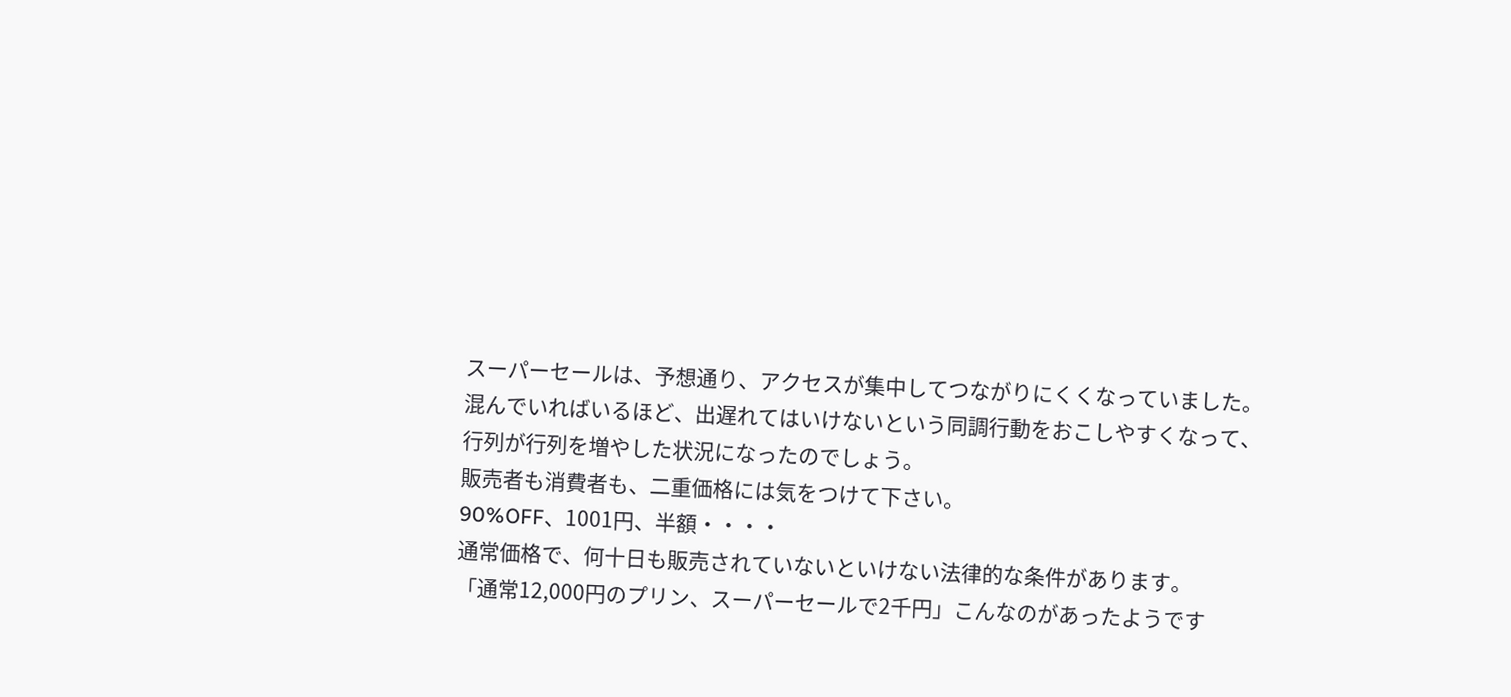スーパーセールは、予想通り、アクセスが集中してつながりにくくなっていました。
混んでいればいるほど、出遅れてはいけないという同調行動をおこしやすくなって、
行列が行列を増やした状況になったのでしょう。
販売者も消費者も、二重価格には気をつけて下さい。
90%OFF、1001円、半額・・・・
通常価格で、何十日も販売されていないといけない法律的な条件があります。
「通常12,000円のプリン、スーパーセールで2千円」こんなのがあったようです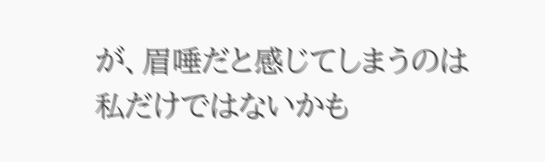が、眉唾だと感じてしまうのは私だけではないかも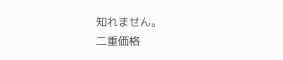知れません。
二重価格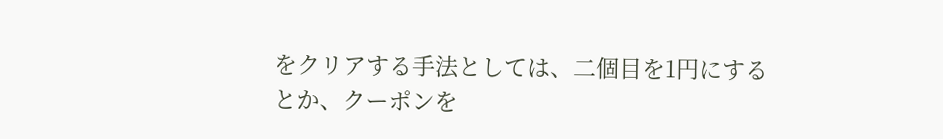をクリアする手法としては、二個目を1円にするとか、クーポンを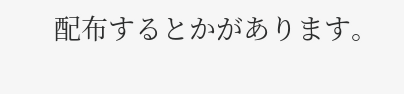配布するとかがあります。